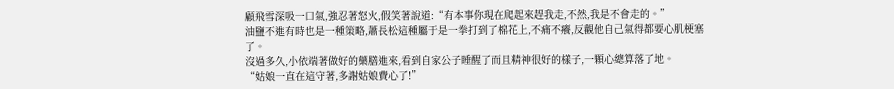顧飛雪深吸一口氣,強忍著怒火,假笑著說道:“有本事你現在爬起來趕我走,不然,我是不會走的。”
油鹽不進有時也是一種策略,蕭長松這種屬于是一拳打到了棉花上,不痛不癢,反觀他自己氣得都要心肌梗塞了。
沒過多久,小依端著做好的藥膳進來,看到自家公子睡醒了而且精神很好的樣子,一顆心總算落了地。
“姑娘一直在這守著,多謝姑娘費心了!”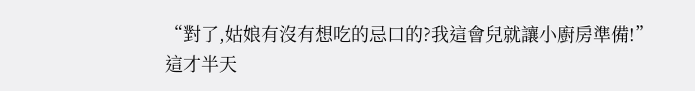“對了,姑娘有沒有想吃的忌口的?我這會兒就讓小廚房準備!”
這才半天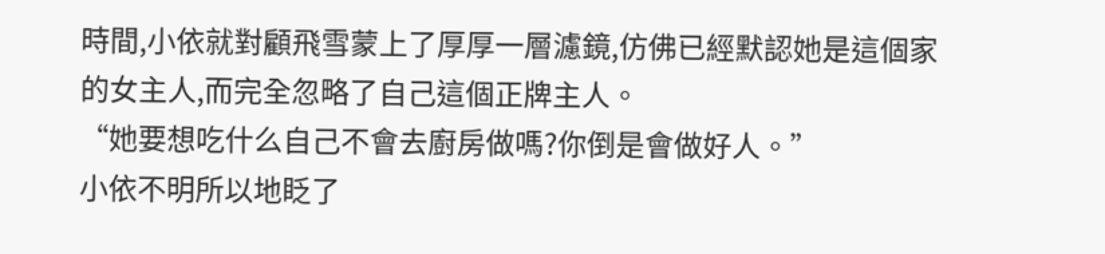時間,小依就對顧飛雪蒙上了厚厚一層濾鏡,仿佛已經默認她是這個家的女主人,而完全忽略了自己這個正牌主人。
“她要想吃什么自己不會去廚房做嗎?你倒是會做好人。”
小依不明所以地眨了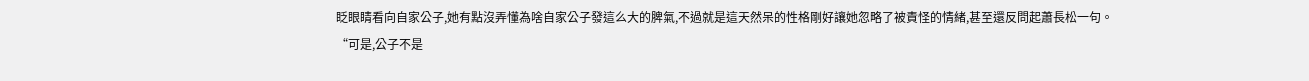眨眼睛看向自家公子,她有點沒弄懂為啥自家公子發這么大的脾氣,不過就是這天然呆的性格剛好讓她忽略了被責怪的情緒,甚至還反問起蕭長松一句。
“可是,公子不是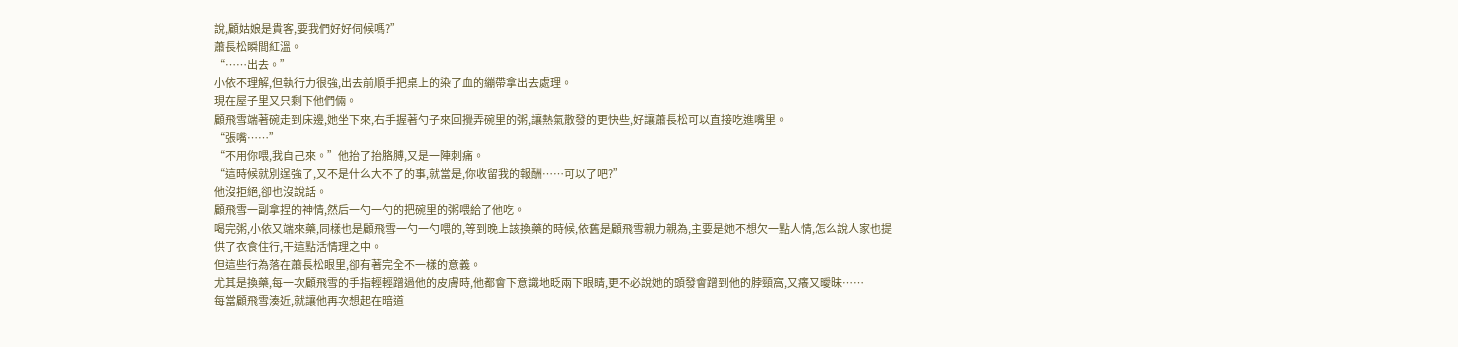說,顧姑娘是貴客,要我們好好伺候嗎?”
蕭長松瞬間紅溫。
“……出去。”
小依不理解,但執行力很強,出去前順手把桌上的染了血的繃帶拿出去處理。
現在屋子里又只剩下他們倆。
顧飛雪端著碗走到床邊,她坐下來,右手握著勺子來回攪弄碗里的粥,讓熱氣散發的更快些,好讓蕭長松可以直接吃進嘴里。
“張嘴……”
“不用你喂,我自己來。”他抬了抬胳膊,又是一陣刺痛。
“這時候就別逞強了,又不是什么大不了的事,就當是,你收留我的報酬……可以了吧?”
他沒拒絕,卻也沒說話。
顧飛雪一副拿捏的神情,然后一勺一勺的把碗里的粥喂給了他吃。
喝完粥,小依又端來藥,同樣也是顧飛雪一勺一勺喂的,等到晚上該換藥的時候,依舊是顧飛雪親力親為,主要是她不想欠一點人情,怎么說人家也提供了衣食住行,干這點活情理之中。
但這些行為落在蕭長松眼里,卻有著完全不一樣的意義。
尤其是換藥,每一次顧飛雪的手指輕輕蹭過他的皮膚時,他都會下意識地眨兩下眼睛,更不必說她的頭發會蹭到他的脖頸窩,又癢又曖昧……
每當顧飛雪湊近,就讓他再次想起在暗道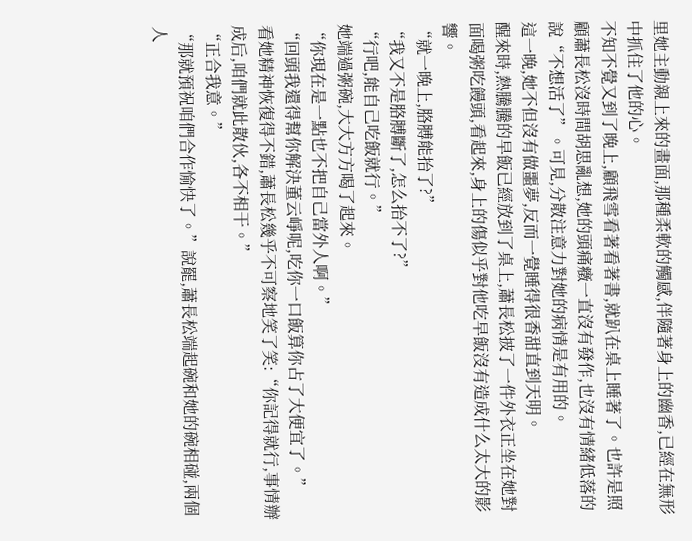里她主動親上來的畫面,那種柔軟的觸感,伴隨著身上的幽香,已經在無形中抓住了他的心。
不知不覺又到了晚上,顧飛雪看著看著書,就趴在桌上睡著了。也許是照顧蕭長松沒時間胡思亂想,她的頭痛癥一直沒有發作,也沒有情緒低落的說“不想活了”。可見,分散注意力對她的病情是有用的。
這一晚,她不但沒有做噩夢,反而一覺睡得很香甜直到天明。
醒來時,熱騰騰的早飯已經放到了桌上,蕭長松披了一件外衣正坐在她對面喝粥吃饅頭,看起來,身上的傷似乎對他吃早飯沒有造成什么太大的影響。
“就一晚上,胳膊能抬了?”
“我又不是胳膊斷了,怎么抬不了?”
“行吧,能自己吃飯就行。”
她端過粥碗,大大方方喝了起來。
“你現在是一點也不把自己當外人啊。”
“回頭我還得幫你解決董云崢呢,吃你一口飯算你占了大便宜了。”
看她精神恢復得不錯,蕭長松幾乎不可察地笑了笑:“你記得就行,事情辦成后,咱們就此散伙,各不相干。”
“正合我意。”
“那就預祝咱們合作愉快了。”說罷,蕭長松端起碗和她的碗相碰,兩個人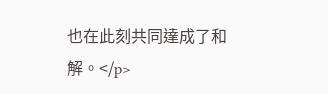也在此刻共同達成了和解。</p>